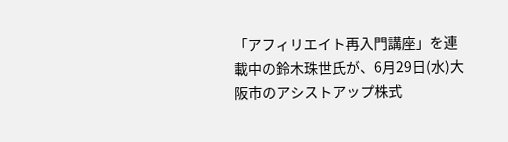「アフィリエイト再入門講座」を連載中の鈴木珠世氏が、6月29日(水)大阪市のアシストアップ株式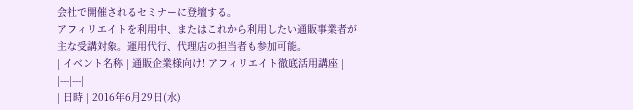会社で開催されるセミナーに登壇する。
アフィリエイトを利用中、またはこれから利用したい通販事業者が主な受講対象。運用代行、代理店の担当者も参加可能。
| イベント名称 | 通販企業様向け! アフィリエイト徹底活用講座 |
|---|---|
| 日時 | 2016年6月29日(水)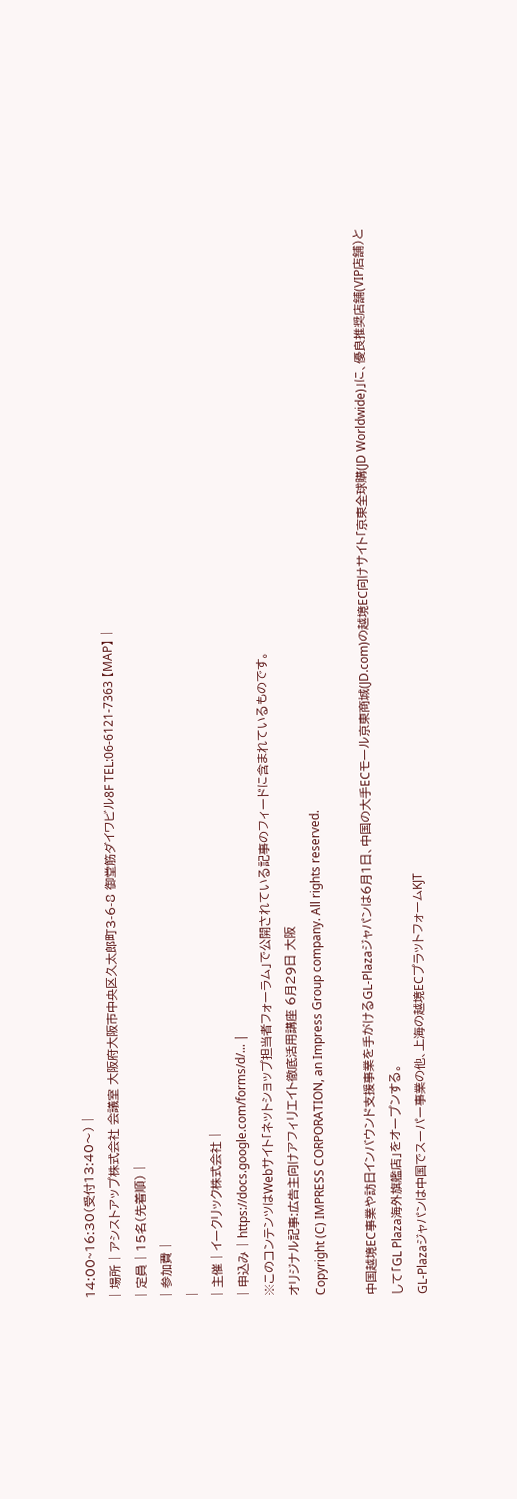14:00~16:30(受付13:40〜) |
| 場所 | アシストアップ株式会社 会議室 大阪府大阪市中央区久太郎町3-6-8 御堂筋ダイワビル8F TEL:06-6121-7363 【MAP】 |
| 定員 | 15名(先着順) |
| 参加費 |
|
| 主催 | イークリック株式会社 |
| 申込み | https://docs.google.com/forms/d/... |
※このコンテンツはWebサイト「ネットショップ担当者フォーラム」で公開されている記事のフィードに含まれているものです。
オリジナル記事:広告主向けアフィリエイト徹底活用講座 6月29日 大阪
Copyright (C) IMPRESS CORPORATION, an Impress Group company. All rights reserved.

中国越境EC事業や訪日インバウンド支援事業を手がけるGL-Plazaジャパンは6月1日、中国の大手ECモール京東商城(JD.com)の越境EC向けサイト「京東全球購(JD Worldwide)」に、優良推奨店舗(VIP店舗)として「GL Plaza海外旗艦店」をオープンする。
GL-Plazaジャパンは中国でスーパー事業の他、上海の越境ECプラットフォームKJT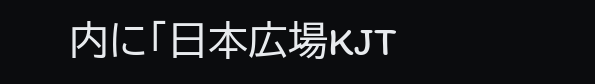内に「日本広場KJT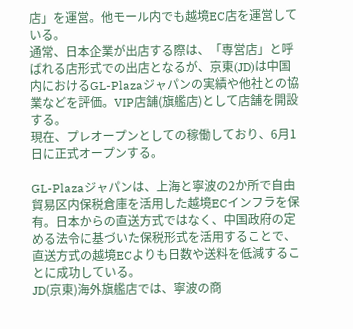店」を運営。他モール内でも越境EC店を運営している。
通常、日本企業が出店する際は、「専営店」と呼ばれる店形式での出店となるが、京東(JD)は中国内におけるGL-Plazaジャパンの実績や他社との協業などを評価。VIP店舗(旗艦店)として店舗を開設する。
現在、プレオープンとしての稼働しており、6月1日に正式オープンする。

GL-Plazaジャパンは、上海と寧波の2か所で自由貿易区内保税倉庫を活用した越境ECインフラを保有。日本からの直送方式ではなく、中国政府の定める法令に基づいた保税形式を活用することで、直送方式の越境ECよりも日数や送料を低減することに成功している。
JD(京東)海外旗艦店では、寧波の商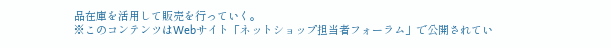品在庫を活用して販売を行っていく。
※このコンテンツはWebサイト「ネットショップ担当者フォーラム」で公開されてい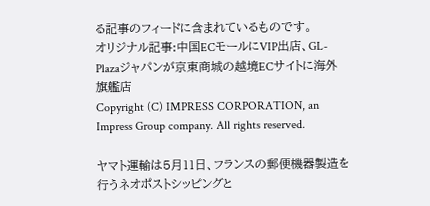る記事のフィードに含まれているものです。
オリジナル記事:中国ECモールにVIP出店、GL-Plazaジャパンが京東商城の越境ECサイトに海外旗艦店
Copyright (C) IMPRESS CORPORATION, an Impress Group company. All rights reserved.

ヤマト運輸は5月11日、フランスの郵便機器製造を行うネオポストシッピングと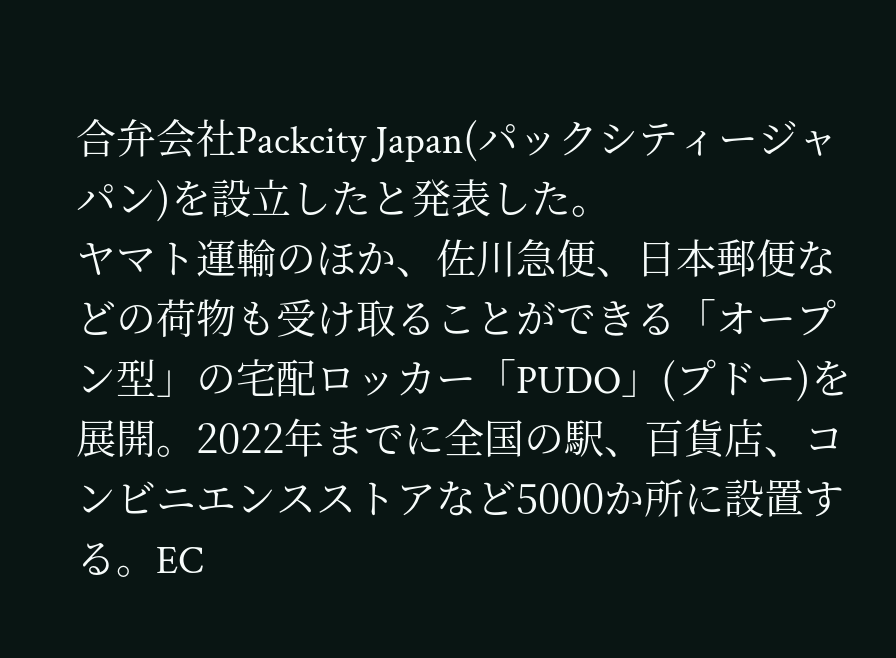合弁会社Packcity Japan(パックシティージャパン)を設立したと発表した。
ヤマト運輸のほか、佐川急便、日本郵便などの荷物も受け取ることができる「オープン型」の宅配ロッカー「PUDO」(プドー)を展開。2022年までに全国の駅、百貨店、コンビニエンスストアなど5000か所に設置する。EC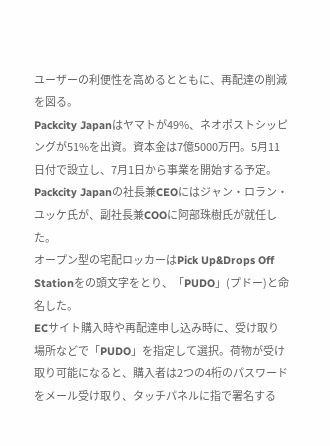ユーザーの利便性を高めるとともに、再配達の削減を図る。
Packcity Japanはヤマトが49%、ネオポストシッピングが51%を出資。資本金は7億5000万円。5月11日付で設立し、7月1日から事業を開始する予定。Packcity Japanの社長兼CEOにはジャン・ロラン・ユッケ氏が、副社長兼COOに阿部珠樹氏が就任した。
オープン型の宅配ロッカーはPick Up&Drops Off Stationをの頭文字をとり、「PUDO」(プドー)と命名した。
ECサイト購入時や再配達申し込み時に、受け取り場所などで「PUDO」を指定して選択。荷物が受け取り可能になると、購入者は2つの4桁のパスワードをメール受け取り、タッチパネルに指で署名する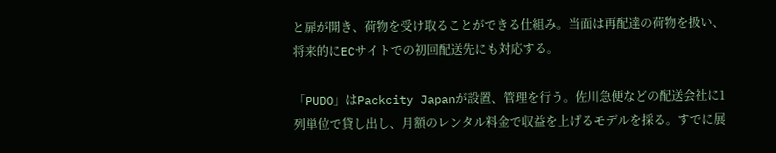と扉が開き、荷物を受け取ることができる仕組み。当面は再配達の荷物を扱い、将来的にECサイトでの初回配送先にも対応する。

「PUDO」はPackcity Japanが設置、管理を行う。佐川急便などの配送会社に1列単位で貸し出し、月額のレンタル料金で収益を上げるモデルを採る。すでに展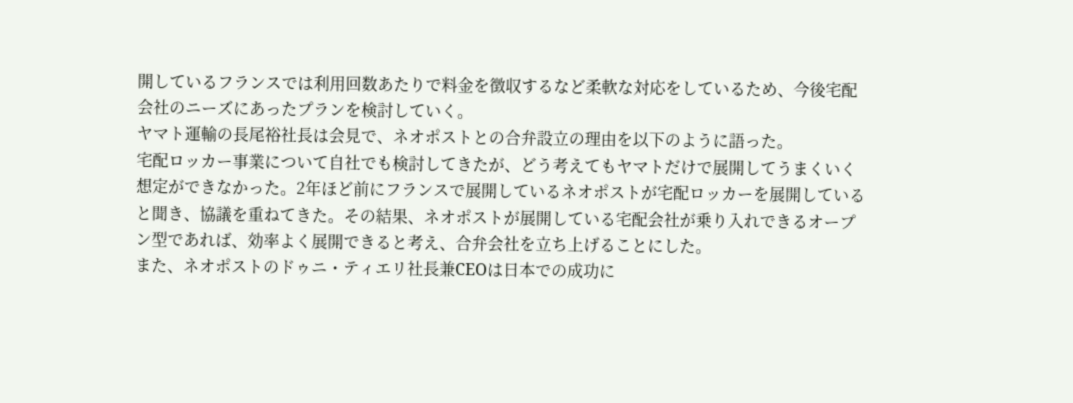開しているフランスでは利用回数あたりで料金を徴収するなど柔軟な対応をしているため、今後宅配会社のニーズにあったプランを検討していく。
ヤマト運輸の長尾裕社長は会見で、ネオポストとの合弁設立の理由を以下のように語った。
宅配ロッカー事業について自社でも検討してきたが、どう考えてもヤマトだけで展開してうまくいく想定ができなかった。2年ほど前にフランスで展開しているネオポストが宅配ロッカーを展開していると聞き、協議を重ねてきた。その結果、ネオポストが展開している宅配会社が乗り入れできるオープン型であれば、効率よく展開できると考え、合弁会社を立ち上げることにした。
また、ネオポストのドゥニ・ティエリ社長兼CEOは日本での成功に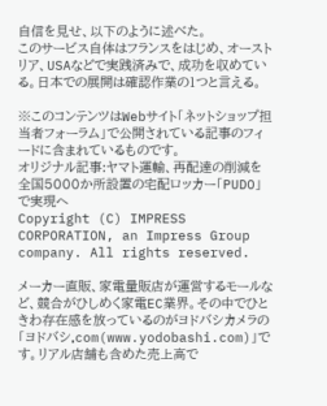自信を見せ、以下のように述べた。
このサービス自体はフランスをはじめ、オーストリア、USAなどで実践済みで、成功を収めている。日本での展開は確認作業の1つと言える。

※このコンテンツはWebサイト「ネットショップ担当者フォーラム」で公開されている記事のフィードに含まれているものです。
オリジナル記事:ヤマト運輸、再配達の削減を全国5000か所設置の宅配ロッカー「PUDO」で実現へ
Copyright (C) IMPRESS CORPORATION, an Impress Group company. All rights reserved.

メーカー直販、家電量販店が運営するモールなど、競合がひしめく家電EC業界。その中でひときわ存在感を放っているのがヨドバシカメラの「ヨドバシ.com(www.yodobashi.com)」です。リアル店舗も含めた売上高で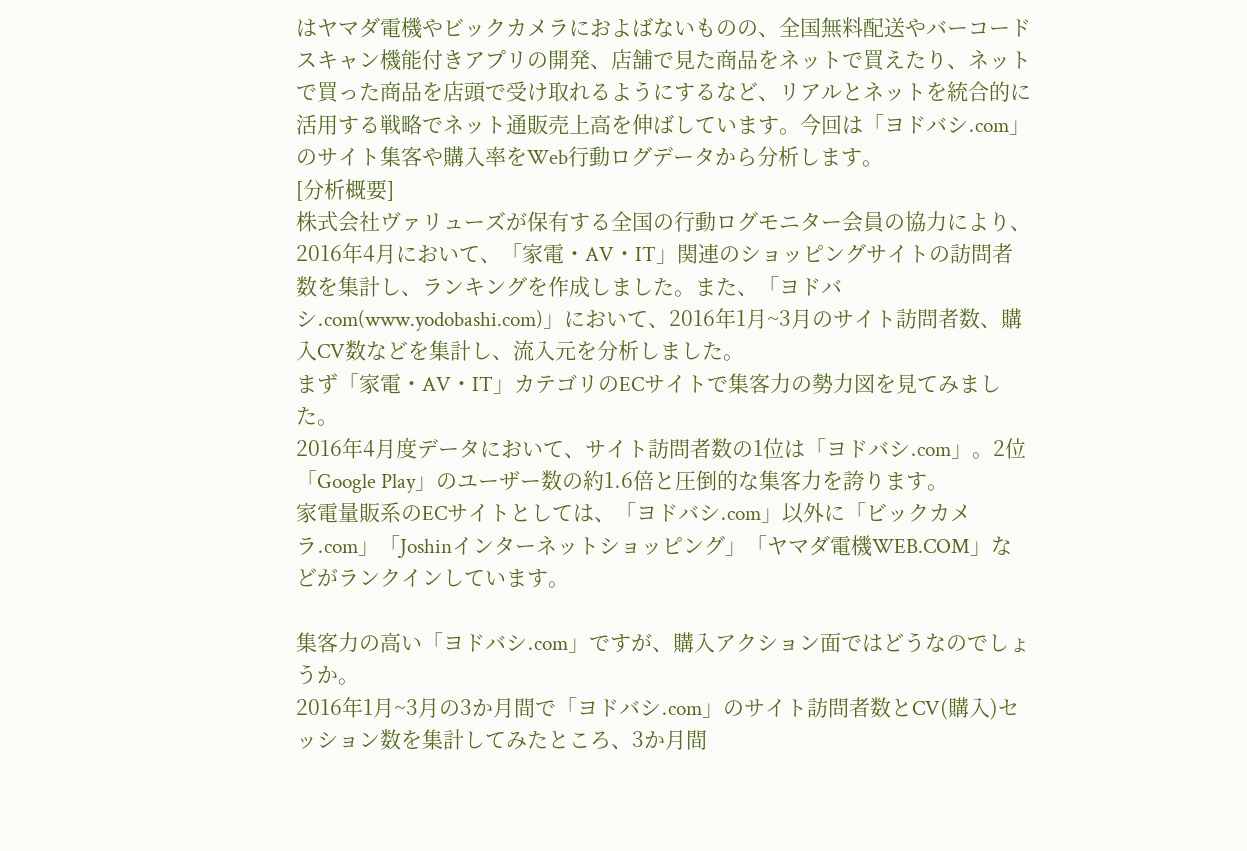はヤマダ電機やビックカメラにおよばないものの、全国無料配送やバーコードスキャン機能付きアプリの開発、店舗で見た商品をネットで買えたり、ネットで買った商品を店頭で受け取れるようにするなど、リアルとネットを統合的に活用する戦略でネット通販売上高を伸ばしています。今回は「ヨドバシ.com」のサイト集客や購入率をWeb行動ログデータから分析します。
[分析概要]
株式会社ヴァリューズが保有する全国の行動ログモニター会員の協力により、2016年4月において、「家電・AV・IT」関連のショッピングサイトの訪問者数を集計し、ランキングを作成しました。また、「ヨドバシ.com(www.yodobashi.com)」において、2016年1月~3月のサイト訪問者数、購入CV数などを集計し、流入元を分析しました。
まず「家電・AV・IT」カテゴリのECサイトで集客力の勢力図を見てみました。
2016年4月度データにおいて、サイト訪問者数の1位は「ヨドバシ.com」。2位「Google Play」のユーザー数の約1.6倍と圧倒的な集客力を誇ります。
家電量販系のECサイトとしては、「ヨドバシ.com」以外に「ビックカメラ.com」「Joshinインターネットショッピング」「ヤマダ電機WEB.COM」などがランクインしています。

集客力の高い「ヨドバシ.com」ですが、購入アクション面ではどうなのでしょうか。
2016年1月~3月の3か月間で「ヨドバシ.com」のサイト訪問者数とCV(購入)セッション数を集計してみたところ、3か月間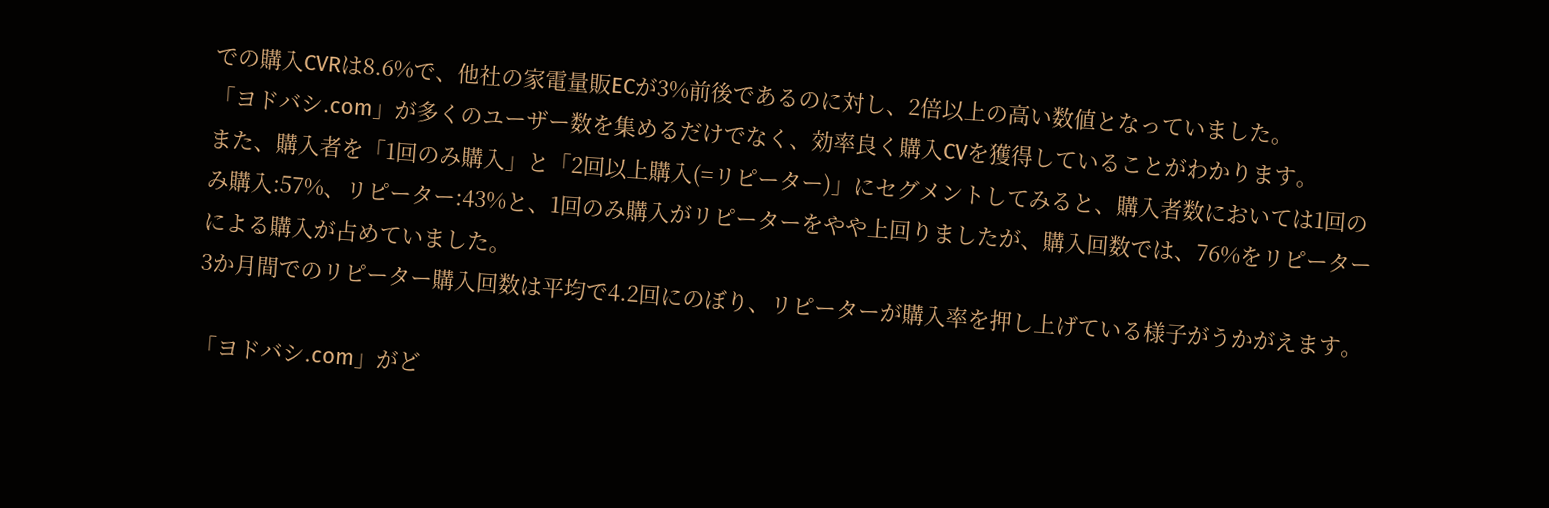での購入CVRは8.6%で、他社の家電量販ECが3%前後であるのに対し、2倍以上の高い数値となっていました。
「ヨドバシ.com」が多くのユーザー数を集めるだけでなく、効率良く購入CVを獲得していることがわかります。
また、購入者を「1回のみ購入」と「2回以上購入(=リピーター)」にセグメントしてみると、購入者数においては1回のみ購入:57%、リピーター:43%と、1回のみ購入がリピーターをやや上回りましたが、購入回数では、76%をリピーターによる購入が占めていました。
3か月間でのリピーター購入回数は平均で4.2回にのぼり、リピーターが購入率を押し上げている様子がうかがえます。

「ヨドバシ.com」がど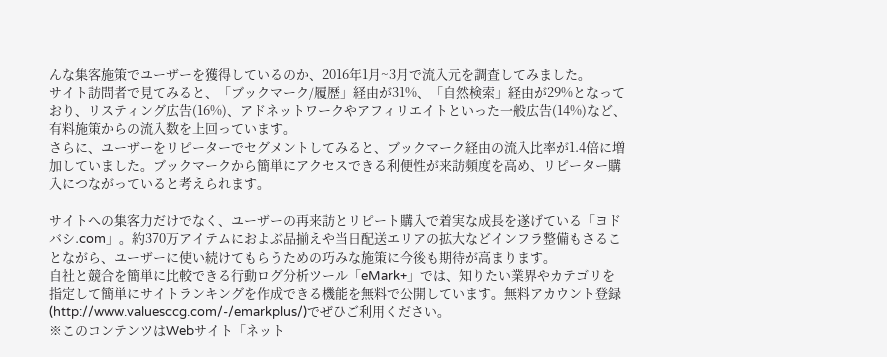んな集客施策でユーザーを獲得しているのか、2016年1月~3月で流入元を調査してみました。
サイト訪問者で見てみると、「ブックマーク/履歴」経由が31%、「自然検索」経由が29%となっており、リスティング広告(16%)、アドネットワークやアフィリエイトといった一般広告(14%)など、有料施策からの流入数を上回っています。
さらに、ユーザーをリピーターでセグメントしてみると、ブックマーク経由の流入比率が1.4倍に増加していました。ブックマークから簡単にアクセスできる利便性が来訪頻度を高め、リピーター購入につながっていると考えられます。

サイトへの集客力だけでなく、ユーザーの再来訪とリピート購入で着実な成長を遂げている「ヨドバシ.com」。約370万アイテムにおよぶ品揃えや当日配送エリアの拡大などインフラ整備もさることながら、ユーザーに使い続けてもらうための巧みな施策に今後も期待が高まります。
自社と競合を簡単に比較できる行動ログ分析ツール「eMark+」では、知りたい業界やカテゴリを指定して簡単にサイトランキングを作成できる機能を無料で公開しています。無料アカウント登録(http://www.valuesccg.com/-/emarkplus/)でぜひご利用ください。
※このコンテンツはWebサイト「ネット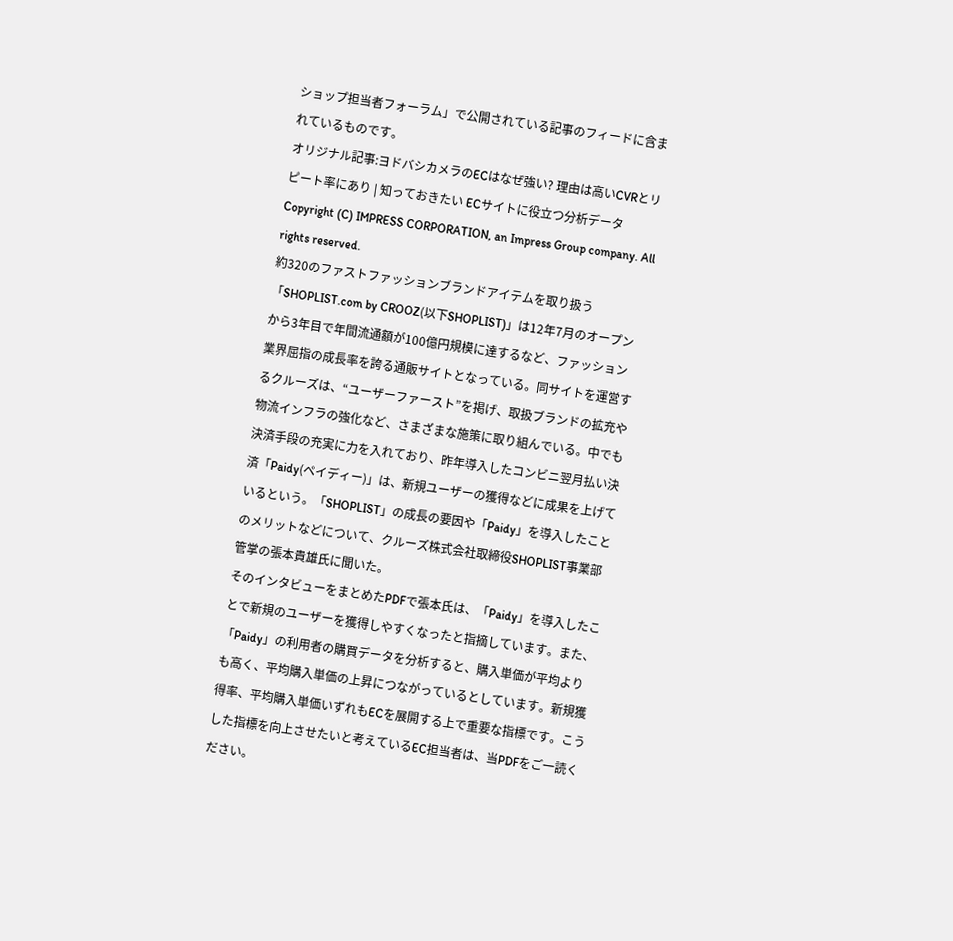ショップ担当者フォーラム」で公開されている記事のフィードに含まれているものです。
オリジナル記事:ヨドバシカメラのECはなぜ強い? 理由は高いCVRとリピート率にあり | 知っておきたい ECサイトに役立つ分析データ
Copyright (C) IMPRESS CORPORATION, an Impress Group company. All rights reserved.
約320のファストファッションブランドアイテムを取り扱う「SHOPLIST.com by CROOZ(以下SHOPLIST)」は12年7月のオープンから3年目で年間流通額が100億円規模に達するなど、ファッション業界屈指の成長率を誇る通販サイトとなっている。同サイトを運営するクルーズは、“ユーザーファースト”を掲げ、取扱ブランドの拡充や物流インフラの強化など、さまざまな施策に取り組んでいる。中でも決済手段の充実に力を入れており、昨年導入したコンビニ翌月払い決済「Paidy(ペイディー)」は、新規ユーザーの獲得などに成果を上げているという。「SHOPLIST」の成長の要因や「Paidy」を導入したことのメリットなどについて、クルーズ株式会社取締役SHOPLIST事業部管掌の張本貴雄氏に聞いた。
そのインタビューをまとめたPDFで張本氏は、「Paidy」を導入したことで新規のユーザーを獲得しやすくなったと指摘しています。また、「Paidy」の利用者の購買データを分析すると、購入単価が平均よりも高く、平均購入単価の上昇につながっているとしています。新規獲得率、平均購入単価いずれもECを展開する上で重要な指標です。こうした指標を向上させたいと考えているEC担当者は、当PDFをご一読ください。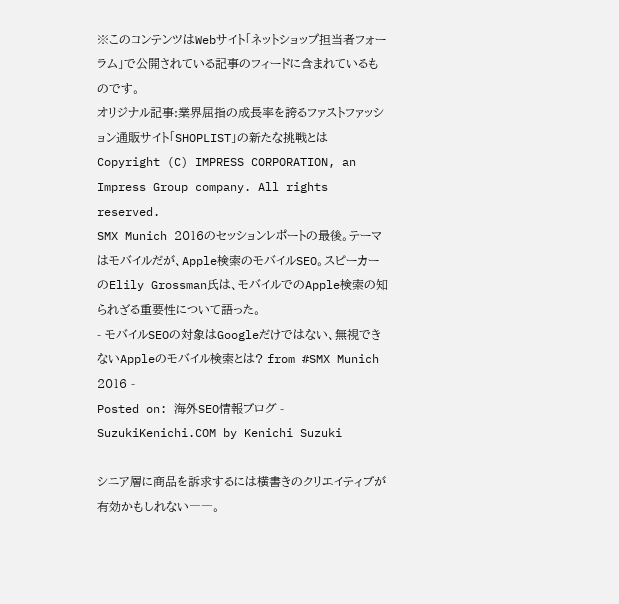※このコンテンツはWebサイト「ネットショップ担当者フォーラム」で公開されている記事のフィードに含まれているものです。
オリジナル記事:業界屈指の成長率を誇るファストファッション通販サイト「SHOPLIST」の新たな挑戦とは
Copyright (C) IMPRESS CORPORATION, an Impress Group company. All rights reserved.
SMX Munich 2016のセッションレポートの最後。テーマはモバイルだが、Apple検索のモバイルSEO。スピーカーのElily Grossman氏は、モバイルでのApple検索の知られざる重要性について語った。
- モバイルSEOの対象はGoogleだけではない、無視できないAppleのモバイル検索とは? from #SMX Munich 2016 -
Posted on: 海外SEO情報ブログ - SuzukiKenichi.COM by Kenichi Suzuki

シニア層に商品を訴求するには横書きのクリエイティブが有効かもしれない――。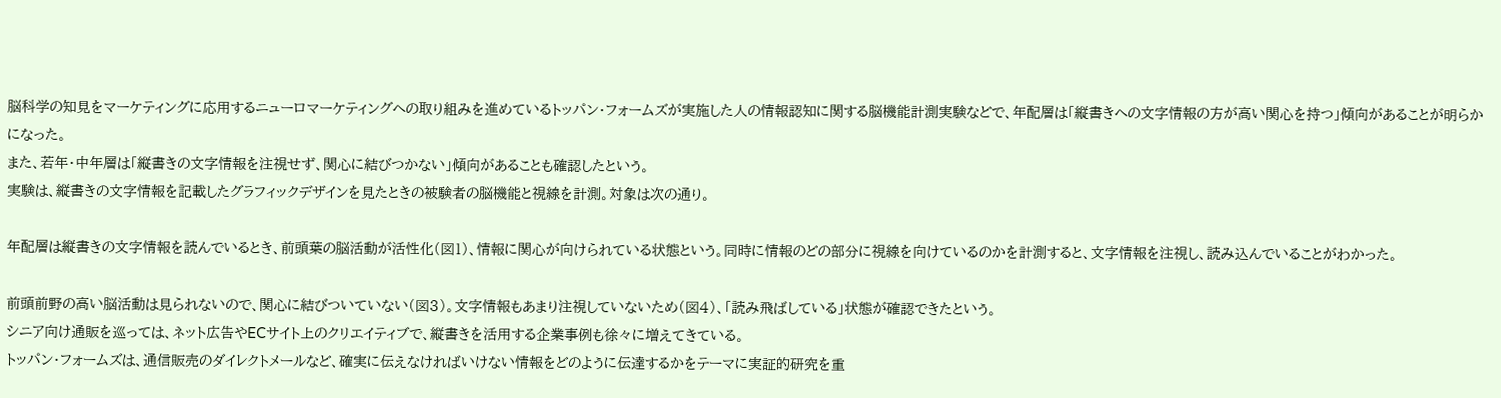脳科学の知見をマーケティングに応用するニューロマーケティングへの取り組みを進めているトッパン・フォームズが実施した人の情報認知に関する脳機能計測実験などで、年配層は「縦書きへの文字情報の方が高い関心を持つ」傾向があることが明らかになった。
また、若年・中年層は「縦書きの文字情報を注視せず、関心に結びつかない」傾向があることも確認したという。
実験は、縦書きの文字情報を記載したグラフィックデザインを見たときの被験者の脳機能と視線を計測。対象は次の通り。

年配層は縦書きの文字情報を読んでいるとき、前頭葉の脳活動が活性化(図1)、情報に関心が向けられている状態という。同時に情報のどの部分に視線を向けているのかを計測すると、文字情報を注視し、読み込んでいることがわかった。

前頭前野の高い脳活動は見られないので、関心に結びついていない(図3)。文字情報もあまり注視していないため(図4)、「読み飛ばしている」状態が確認できたという。
シニア向け通販を巡っては、ネット広告やECサイト上のクリエイティブで、縦書きを活用する企業事例も徐々に増えてきている。
トッパン・フォームズは、通信販売のダイレクトメールなど、確実に伝えなければいけない情報をどのように伝達するかをテーマに実証的研究を重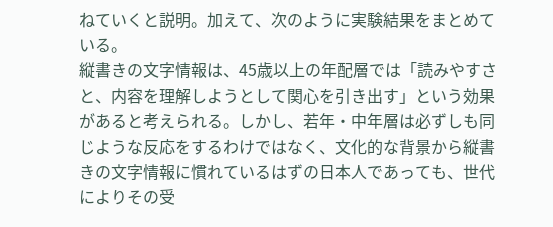ねていくと説明。加えて、次のように実験結果をまとめている。
縦書きの文字情報は、45歳以上の年配層では「読みやすさと、内容を理解しようとして関心を引き出す」という効果があると考えられる。しかし、若年・中年層は必ずしも同じような反応をするわけではなく、文化的な背景から縦書きの文字情報に慣れているはずの日本人であっても、世代によりその受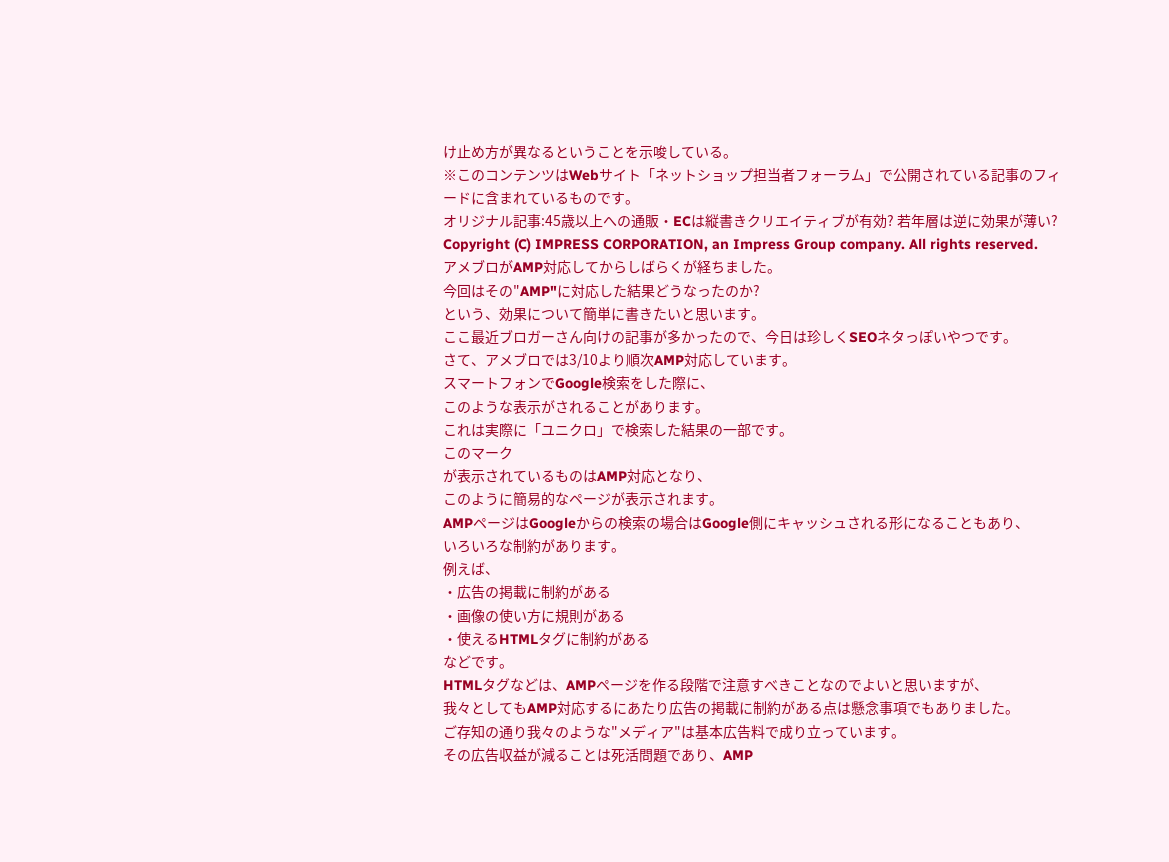け止め方が異なるということを示唆している。
※このコンテンツはWebサイト「ネットショップ担当者フォーラム」で公開されている記事のフィードに含まれているものです。
オリジナル記事:45歳以上への通販・ECは縦書きクリエイティブが有効? 若年層は逆に効果が薄い?
Copyright (C) IMPRESS CORPORATION, an Impress Group company. All rights reserved.
アメブロがAMP対応してからしばらくが経ちました。
今回はその"AMP"に対応した結果どうなったのか?
という、効果について簡単に書きたいと思います。
ここ最近ブロガーさん向けの記事が多かったので、今日は珍しくSEOネタっぽいやつです。
さて、アメブロでは3/10より順次AMP対応しています。
スマートフォンでGoogle検索をした際に、
このような表示がされることがあります。
これは実際に「ユニクロ」で検索した結果の一部です。
このマーク
が表示されているものはAMP対応となり、
このように簡易的なページが表示されます。
AMPページはGoogleからの検索の場合はGoogle側にキャッシュされる形になることもあり、
いろいろな制約があります。
例えば、
・広告の掲載に制約がある
・画像の使い方に規則がある
・使えるHTMLタグに制約がある
などです。
HTMLタグなどは、AMPページを作る段階で注意すべきことなのでよいと思いますが、
我々としてもAMP対応するにあたり広告の掲載に制約がある点は懸念事項でもありました。
ご存知の通り我々のような"メディア"は基本広告料で成り立っています。
その広告収益が減ることは死活問題であり、AMP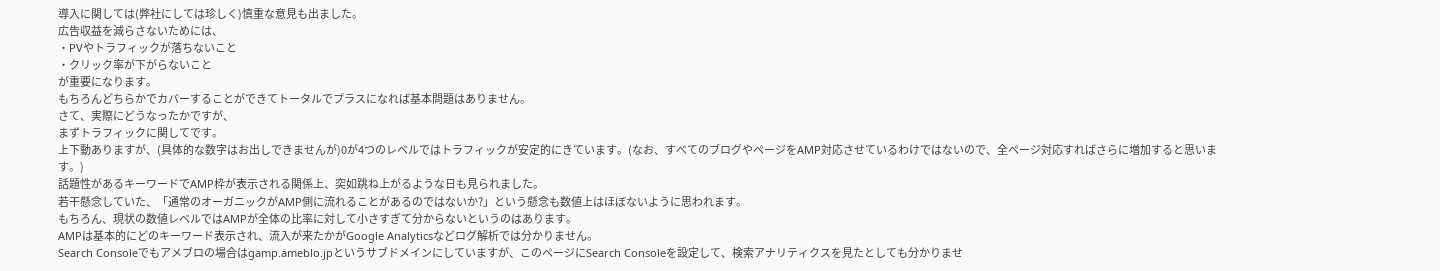導入に関しては(弊社にしては珍しく)慎重な意見も出ました。
広告収益を減らさないためには、
・PVやトラフィックが落ちないこと
・クリック率が下がらないこと
が重要になります。
もちろんどちらかでカバーすることができてトータルでプラスになれば基本問題はありません。
さて、実際にどうなったかですが、
まずトラフィックに関してです。
上下動ありますが、(具体的な数字はお出しできませんが)0が4つのレベルではトラフィックが安定的にきています。(なお、すべてのブログやページをAMP対応させているわけではないので、全ページ対応すればさらに増加すると思います。)
話題性があるキーワードでAMP枠が表示される関係上、突如跳ね上がるような日も見られました。
若干懸念していた、「通常のオーガニックがAMP側に流れることがあるのではないか?」という懸念も数値上はほぼないように思われます。
もちろん、現状の数値レベルではAMPが全体の比率に対して小さすぎて分からないというのはあります。
AMPは基本的にどのキーワード表示され、流入が来たかがGoogle Analyticsなどログ解析では分かりません。
Search Consoleでもアメブロの場合はgamp.ameblo.jpというサブドメインにしていますが、このページにSearch Consoleを設定して、検索アナリティクスを見たとしても分かりませ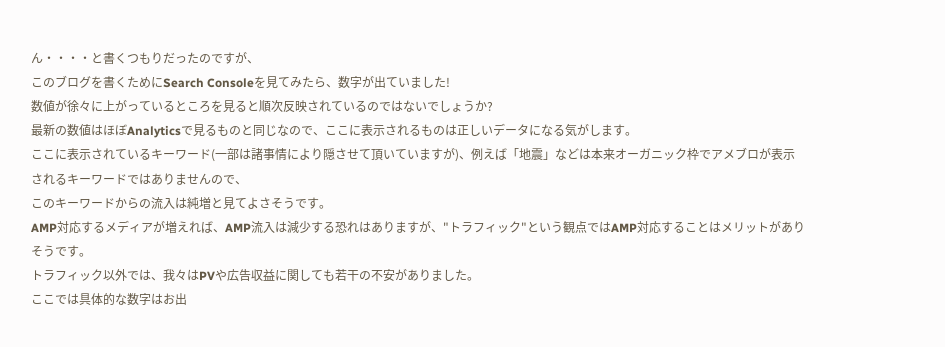ん・・・・と書くつもりだったのですが、
このブログを書くためにSearch Consoleを見てみたら、数字が出ていました!
数値が徐々に上がっているところを見ると順次反映されているのではないでしょうか?
最新の数値はほぼAnalyticsで見るものと同じなので、ここに表示されるものは正しいデータになる気がします。
ここに表示されているキーワード(一部は諸事情により隠させて頂いていますが)、例えば「地震」などは本来オーガニック枠でアメブロが表示されるキーワードではありませんので、
このキーワードからの流入は純増と見てよさそうです。
AMP対応するメディアが増えれば、AMP流入は減少する恐れはありますが、"トラフィック"という観点ではAMP対応することはメリットがありそうです。
トラフィック以外では、我々はPVや広告収益に関しても若干の不安がありました。
ここでは具体的な数字はお出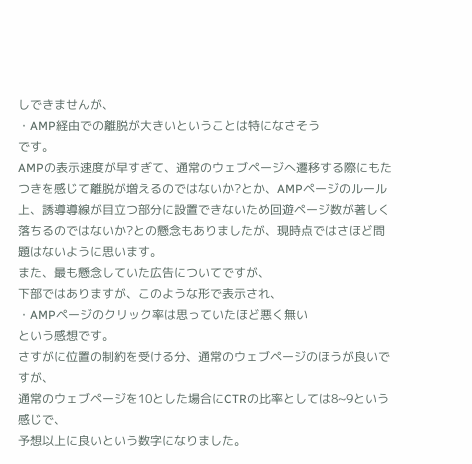しできませんが、
・AMP経由での離脱が大きいということは特になさそう
です。
AMPの表示速度が早すぎて、通常のウェブページへ遷移する際にもたつきを感じて離脱が増えるのではないか?とか、AMPページのルール上、誘導導線が目立つ部分に設置できないため回遊ページ数が著しく落ちるのではないか?との懸念もありましたが、現時点ではさほど問題はないように思います。
また、最も懸念していた広告についてですが、
下部ではありますが、このような形で表示され、
・AMPページのクリック率は思っていたほど悪く無い
という感想です。
さすがに位置の制約を受ける分、通常のウェブページのほうが良いですが、
通常のウェブページを10とした場合にCTRの比率としては8~9という感じで、
予想以上に良いという数字になりました。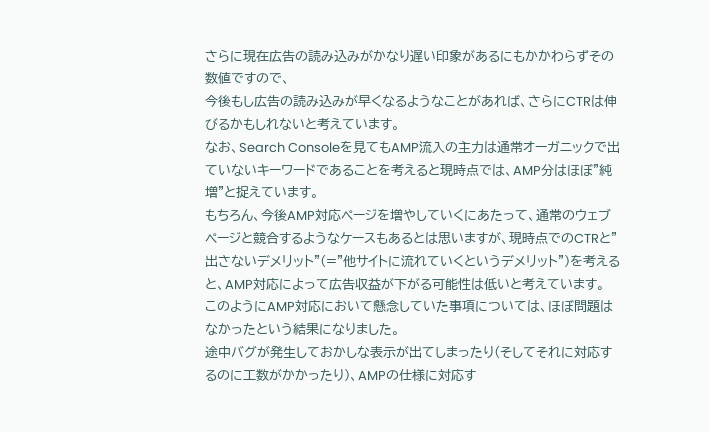さらに現在広告の読み込みがかなり遅い印象があるにもかかわらずその数値ですので、
今後もし広告の読み込みが早くなるようなことがあれば、さらにCTRは伸びるかもしれないと考えています。
なお、Search Consoleを見てもAMP流入の主力は通常オーガニックで出ていないキーワードであることを考えると現時点では、AMP分はほぼ"純増"と捉えています。
もちろん、今後AMP対応ページを増やしていくにあたって、通常のウェブページと競合するようなケースもあるとは思いますが、現時点でのCTRと"出さないデメリット"(="他サイトに流れていくというデメリット")を考えると、AMP対応によって広告収益が下がる可能性は低いと考えています。
このようにAMP対応において懸念していた事項については、ほぼ問題はなかったという結果になりました。
途中バグが発生しておかしな表示が出てしまったり(そしてそれに対応するのに工数がかかったり)、AMPの仕様に対応す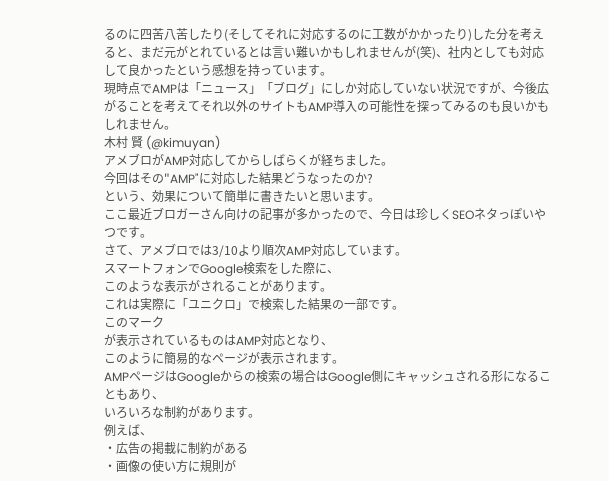るのに四苦八苦したり(そしてそれに対応するのに工数がかかったり)した分を考えると、まだ元がとれているとは言い難いかもしれませんが(笑)、社内としても対応して良かったという感想を持っています。
現時点でAMPは「ニュース」「ブログ」にしか対応していない状況ですが、今後広がることを考えてそれ以外のサイトもAMP導入の可能性を探ってみるのも良いかもしれません。
木村 賢 (@kimuyan)
アメブロがAMP対応してからしばらくが経ちました。
今回はその"AMP"に対応した結果どうなったのか?
という、効果について簡単に書きたいと思います。
ここ最近ブロガーさん向けの記事が多かったので、今日は珍しくSEOネタっぽいやつです。
さて、アメブロでは3/10より順次AMP対応しています。
スマートフォンでGoogle検索をした際に、
このような表示がされることがあります。
これは実際に「ユニクロ」で検索した結果の一部です。
このマーク
が表示されているものはAMP対応となり、
このように簡易的なページが表示されます。
AMPページはGoogleからの検索の場合はGoogle側にキャッシュされる形になることもあり、
いろいろな制約があります。
例えば、
・広告の掲載に制約がある
・画像の使い方に規則が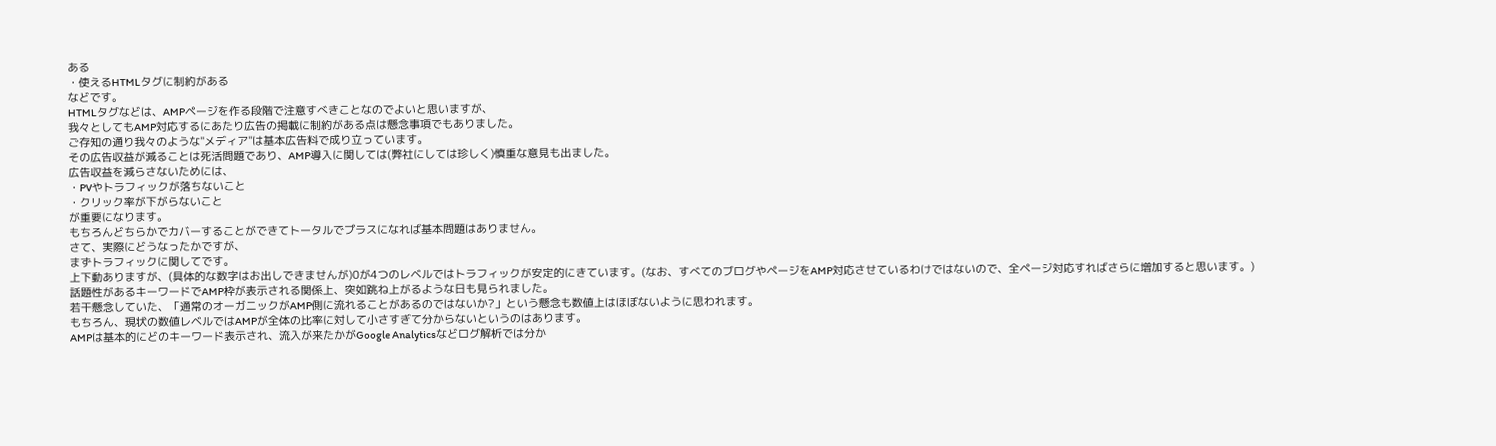ある
・使えるHTMLタグに制約がある
などです。
HTMLタグなどは、AMPページを作る段階で注意すべきことなのでよいと思いますが、
我々としてもAMP対応するにあたり広告の掲載に制約がある点は懸念事項でもありました。
ご存知の通り我々のような"メディア"は基本広告料で成り立っています。
その広告収益が減ることは死活問題であり、AMP導入に関しては(弊社にしては珍しく)慎重な意見も出ました。
広告収益を減らさないためには、
・PVやトラフィックが落ちないこと
・クリック率が下がらないこと
が重要になります。
もちろんどちらかでカバーすることができてトータルでプラスになれば基本問題はありません。
さて、実際にどうなったかですが、
まずトラフィックに関してです。
上下動ありますが、(具体的な数字はお出しできませんが)0が4つのレベルではトラフィックが安定的にきています。(なお、すべてのブログやページをAMP対応させているわけではないので、全ページ対応すればさらに増加すると思います。)
話題性があるキーワードでAMP枠が表示される関係上、突如跳ね上がるような日も見られました。
若干懸念していた、「通常のオーガニックがAMP側に流れることがあるのではないか?」という懸念も数値上はほぼないように思われます。
もちろん、現状の数値レベルではAMPが全体の比率に対して小さすぎて分からないというのはあります。
AMPは基本的にどのキーワード表示され、流入が来たかがGoogle Analyticsなどログ解析では分か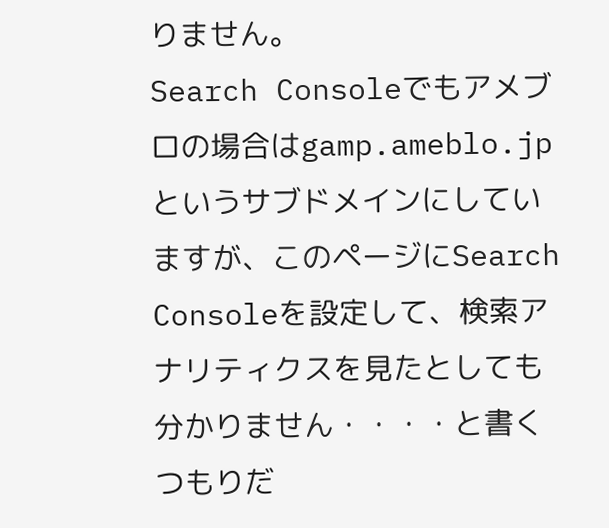りません。
Search Consoleでもアメブロの場合はgamp.ameblo.jpというサブドメインにしていますが、このページにSearch Consoleを設定して、検索アナリティクスを見たとしても分かりません・・・・と書くつもりだ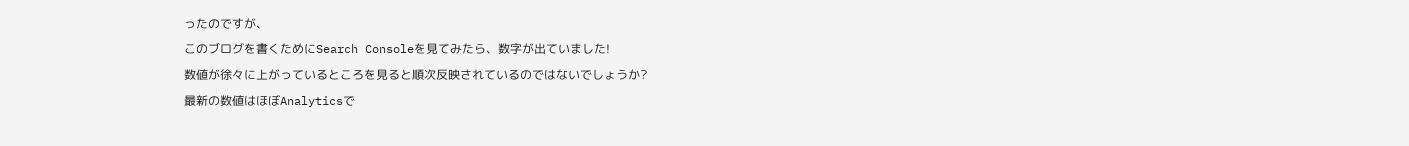ったのですが、
このブログを書くためにSearch Consoleを見てみたら、数字が出ていました!
数値が徐々に上がっているところを見ると順次反映されているのではないでしょうか?
最新の数値はほぼAnalyticsで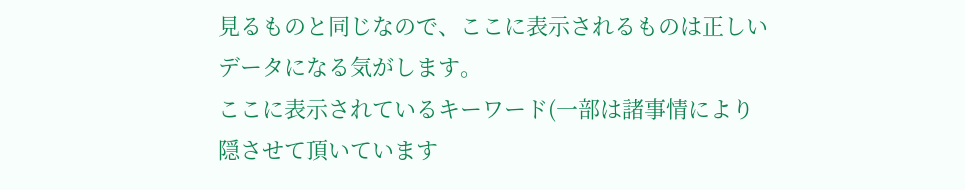見るものと同じなので、ここに表示されるものは正しいデータになる気がします。
ここに表示されているキーワード(一部は諸事情により隠させて頂いています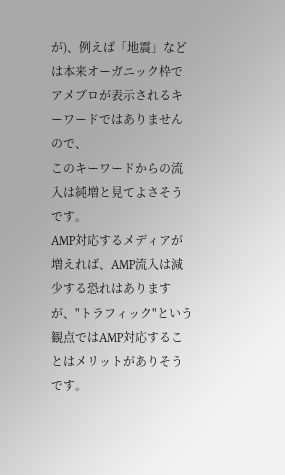が)、例えば「地震」などは本来オーガニック枠でアメブロが表示されるキーワードではありませんので、
このキーワードからの流入は純増と見てよさそうです。
AMP対応するメディアが増えれば、AMP流入は減少する恐れはありますが、"トラフィック"という観点ではAMP対応することはメリットがありそうです。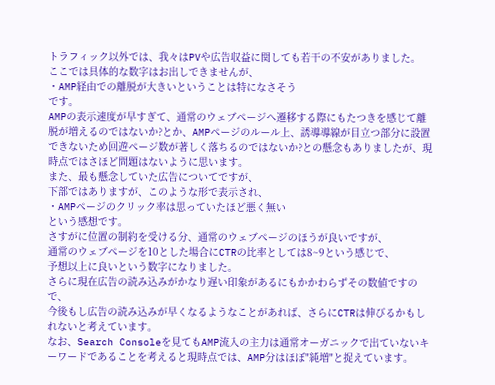トラフィック以外では、我々はPVや広告収益に関しても若干の不安がありました。
ここでは具体的な数字はお出しできませんが、
・AMP経由での離脱が大きいということは特になさそう
です。
AMPの表示速度が早すぎて、通常のウェブページへ遷移する際にもたつきを感じて離脱が増えるのではないか?とか、AMPページのルール上、誘導導線が目立つ部分に設置できないため回遊ページ数が著しく落ちるのではないか?との懸念もありましたが、現時点ではさほど問題はないように思います。
また、最も懸念していた広告についてですが、
下部ではありますが、このような形で表示され、
・AMPページのクリック率は思っていたほど悪く無い
という感想です。
さすがに位置の制約を受ける分、通常のウェブページのほうが良いですが、
通常のウェブページを10とした場合にCTRの比率としては8~9という感じで、
予想以上に良いという数字になりました。
さらに現在広告の読み込みがかなり遅い印象があるにもかかわらずその数値ですので、
今後もし広告の読み込みが早くなるようなことがあれば、さらにCTRは伸びるかもしれないと考えています。
なお、Search Consoleを見てもAMP流入の主力は通常オーガニックで出ていないキーワードであることを考えると現時点では、AMP分はほぼ"純増"と捉えています。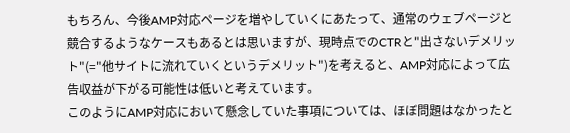もちろん、今後AMP対応ページを増やしていくにあたって、通常のウェブページと競合するようなケースもあるとは思いますが、現時点でのCTRと"出さないデメリット"(="他サイトに流れていくというデメリット")を考えると、AMP対応によって広告収益が下がる可能性は低いと考えています。
このようにAMP対応において懸念していた事項については、ほぼ問題はなかったと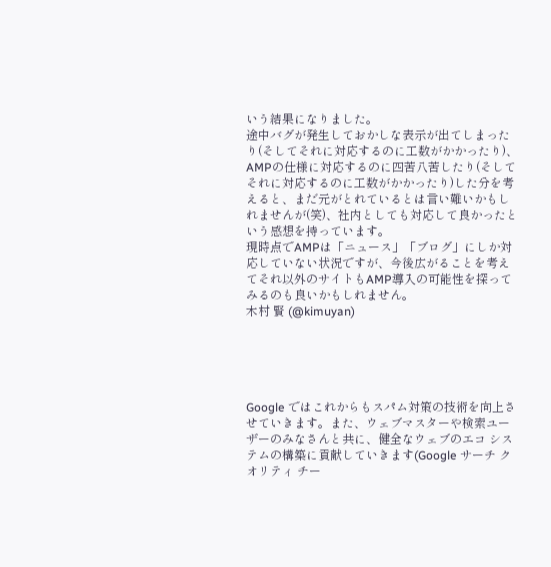いう結果になりました。
途中バグが発生しておかしな表示が出てしまったり(そしてそれに対応するのに工数がかかったり)、AMPの仕様に対応するのに四苦八苦したり(そしてそれに対応するのに工数がかかったり)した分を考えると、まだ元がとれているとは言い難いかもしれませんが(笑)、社内としても対応して良かったという感想を持っています。
現時点でAMPは「ニュース」「ブログ」にしか対応していない状況ですが、今後広がることを考えてそれ以外のサイトもAMP導入の可能性を探ってみるのも良いかもしれません。
木村 賢 (@kimuyan)





Google ではこれからもスパム対策の技術を向上させていきます。また、ウェブマスターや検索ユーザーのみなさんと共に、健全なウェブのエコ システムの構築に貢献していきます(Google サーチ クオリティ チー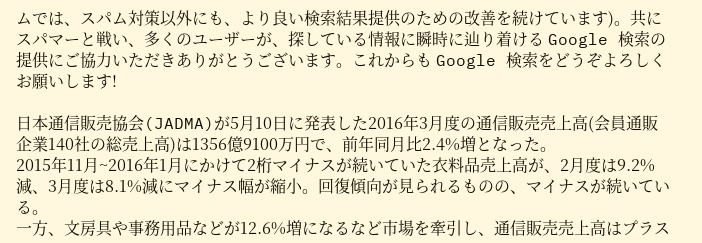ムでは、スパム対策以外にも、より良い検索結果提供のための改善を続けています)。共にスパマーと戦い、多くのユーザーが、探している情報に瞬時に辿り着ける Google 検索の提供にご協力いただきありがとうございます。これからも Google 検索をどうぞよろしくお願いします!

日本通信販売協会(JADMA)が5月10日に発表した2016年3月度の通信販売売上高(会員通販企業140社の総売上高)は1356億9100万円で、前年同月比2.4%増となった。
2015年11月~2016年1月にかけて2桁マイナスが続いていた衣料品売上高が、2月度は9.2%減、3月度は8.1%減にマイナス幅が縮小。回復傾向が見られるものの、マイナスが続いている。
一方、文房具や事務用品などが12.6%増になるなど市場を牽引し、通信販売売上高はプラス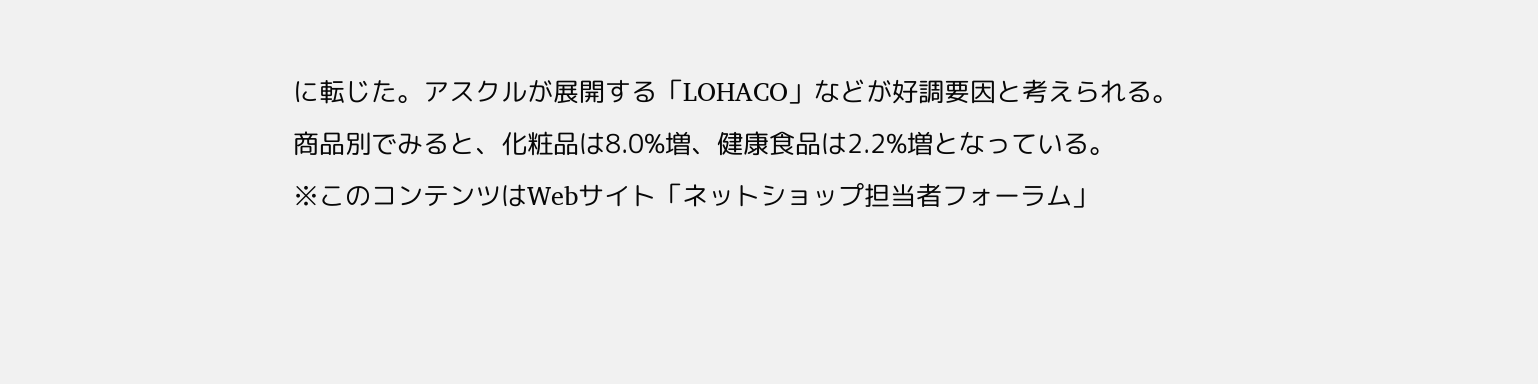に転じた。アスクルが展開する「LOHACO」などが好調要因と考えられる。
商品別でみると、化粧品は8.0%増、健康食品は2.2%増となっている。
※このコンテンツはWebサイト「ネットショップ担当者フォーラム」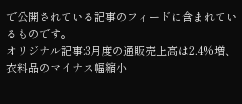で公開されている記事のフィードに含まれているものです。
オリジナル記事:3月度の通販売上高は2.4%増、衣料品のマイナス幅縮小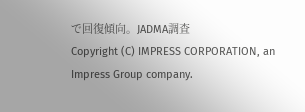で回復傾向。JADMA調査
Copyright (C) IMPRESS CORPORATION, an Impress Group company.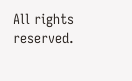All rights reserved.